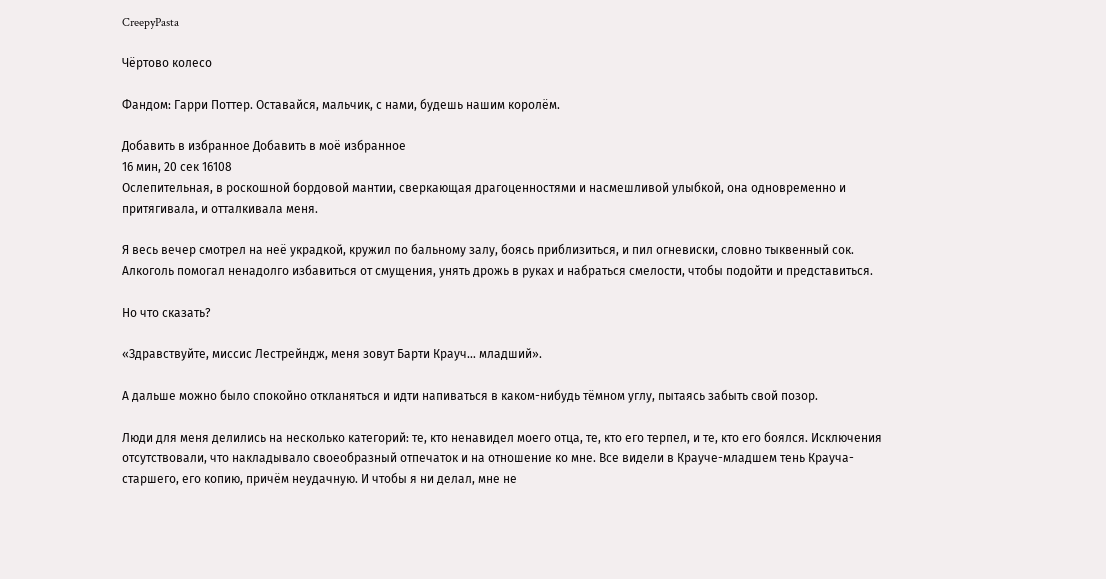CreepyPasta

Чёртово колесо

Фандом: Гарри Поттер. Оставайся, мальчик, с нами, будешь нашим королём.

Добавить в избранное Добавить в моё избранное
16 мин, 20 сек 16108
Ослепительная, в роскошной бордовой мантии, сверкающая драгоценностями и насмешливой улыбкой, она одновременно и притягивала, и отталкивала меня.

Я весь вечер смотрел на неё украдкой, кружил по бальному залу, боясь приблизиться, и пил огневиски, словно тыквенный сок. Алкоголь помогал ненадолго избавиться от смущения, унять дрожь в руках и набраться смелости, чтобы подойти и представиться.

Но что сказать?

«Здравствуйте, миссис Лестрейндж, меня зовут Барти Крауч… младший».

А дальше можно было спокойно откланяться и идти напиваться в каком-нибудь тёмном углу, пытаясь забыть свой позор.

Люди для меня делились на несколько категорий: те, кто ненавидел моего отца, те, кто его терпел, и те, кто его боялся. Исключения отсутствовали, что накладывало своеобразный отпечаток и на отношение ко мне. Все видели в Крауче-младшем тень Крауча-старшего, его копию, причём неудачную. И чтобы я ни делал, мне не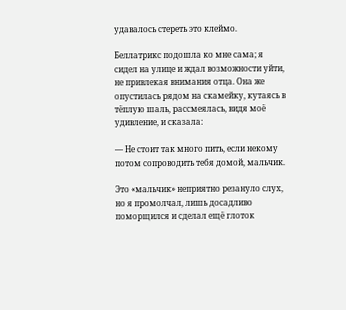удавалось стереть это клеймо.

Беллатрикс подошла ко мне сама; я сидел на улице и ждал возможности уйти, не привлекая внимания отца. Она же опустилась рядом на скамейку, кутаясь в тёплую шаль, рассмеялась, видя моё удивление, и сказала:

— Не стоит так много пить, если некому потом сопроводить тебя домой, мальчик.

Это «мальчик» неприятно резануло слух, но я промолчал, лишь досадливо поморщился и сделал ещё глоток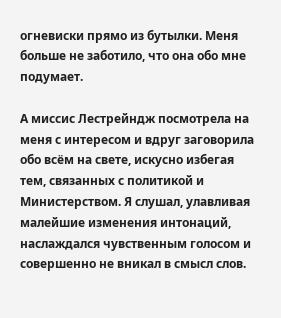огневиски прямо из бутылки. Меня больше не заботило, что она обо мне подумает.

А миссис Лестрейндж посмотрела на меня с интересом и вдруг заговорила обо всём на свете, искусно избегая тем, связанных с политикой и Министерством. Я слушал, улавливая малейшие изменения интонаций, наслаждался чувственным голосом и совершенно не вникал в смысл слов.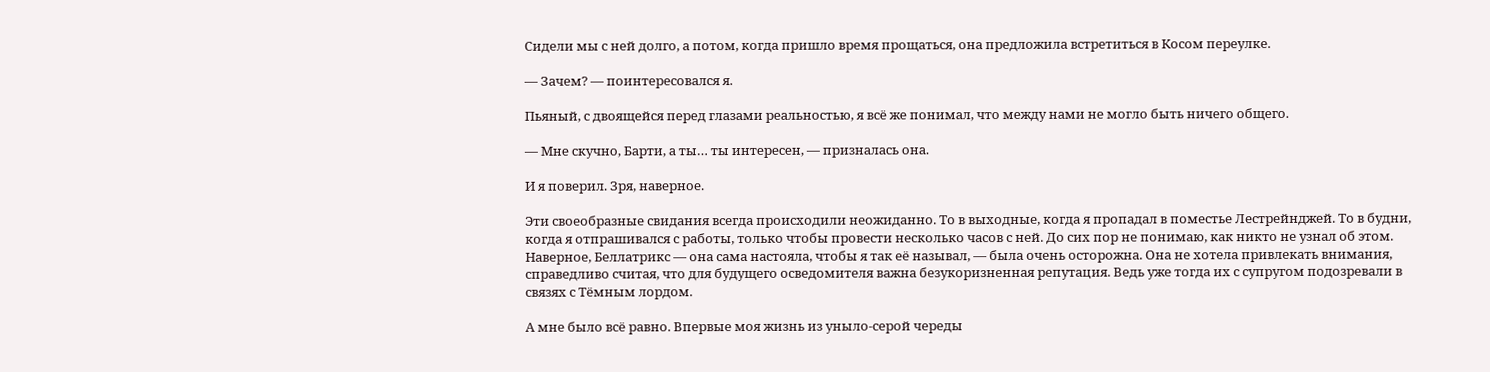Сидели мы с ней долго, а потом, когда пришло время прощаться, она предложила встретиться в Косом переулке.

— Зачем? — поинтересовался я.

Пьяный, с двоящейся перед глазами реальностью, я всё же понимал, что между нами не могло быть ничего общего.

— Мне скучно, Барти, а ты… ты интересен, — призналась она.

И я поверил. Зря, наверное.

Эти своеобразные свидания всегда происходили неожиданно. То в выходные, когда я пропадал в поместье Лестрейнджей. То в будни, когда я отпрашивался с работы, только чтобы провести несколько часов с ней. До сих пор не понимаю, как никто не узнал об этом. Наверное, Беллатрикс — она сама настояла, чтобы я так её называл, — была очень осторожна. Она не хотела привлекать внимания, справедливо считая, что для будущего осведомителя важна безукоризненная репутация. Ведь уже тогда их с супругом подозревали в связях с Тёмным лордом.

А мне было всё равно. Впервые моя жизнь из уныло-серой череды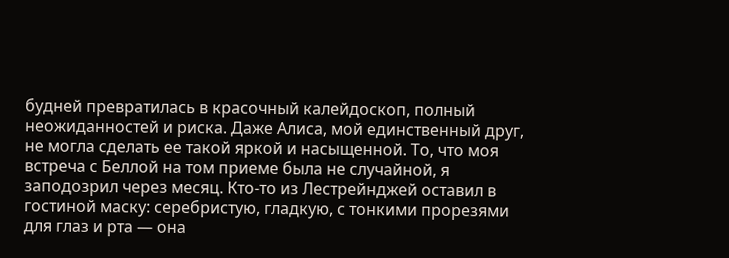будней превратилась в красочный калейдоскоп, полный неожиданностей и риска. Даже Алиса, мой единственный друг, не могла сделать ее такой яркой и насыщенной. То, что моя встреча с Беллой на том приеме была не случайной, я заподозрил через месяц. Кто-то из Лестрейнджей оставил в гостиной маску: серебристую, гладкую, с тонкими прорезями для глаз и рта — она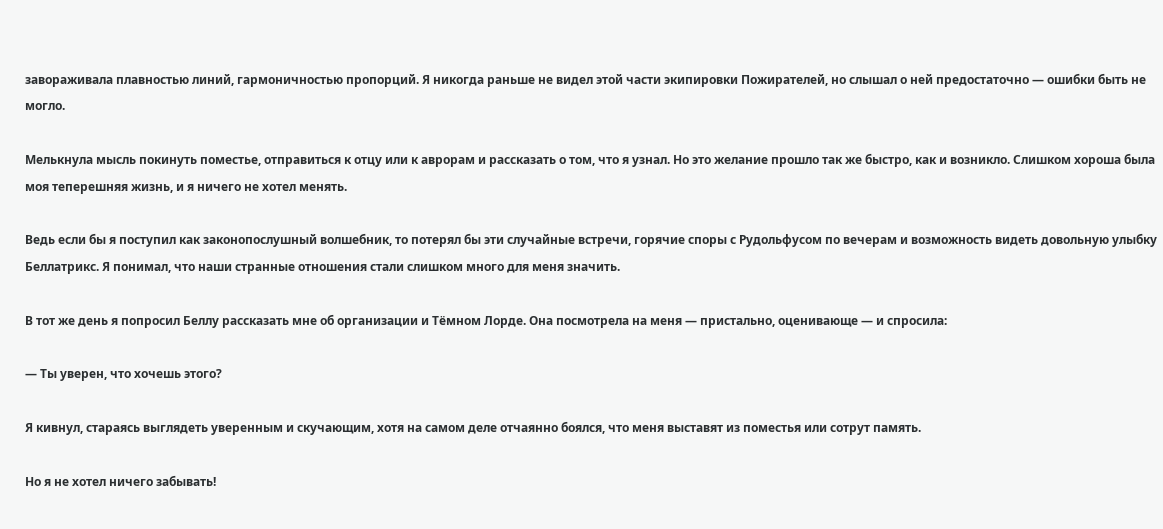завораживала плавностью линий, гармоничностью пропорций. Я никогда раньше не видел этой части экипировки Пожирателей, но слышал о ней предостаточно — ошибки быть не могло.

Мелькнула мысль покинуть поместье, отправиться к отцу или к аврорам и рассказать о том, что я узнал. Но это желание прошло так же быстро, как и возникло. Слишком хороша была моя теперешняя жизнь, и я ничего не хотел менять.

Ведь если бы я поступил как законопослушный волшебник, то потерял бы эти случайные встречи, горячие споры с Рудольфусом по вечерам и возможность видеть довольную улыбку Беллатрикс. Я понимал, что наши странные отношения стали слишком много для меня значить.

В тот же день я попросил Беллу рассказать мне об организации и Тёмном Лорде. Она посмотрела на меня — пристально, оценивающе — и спросила:

— Ты уверен, что хочешь этого?

Я кивнул, стараясь выглядеть уверенным и скучающим, хотя на самом деле отчаянно боялся, что меня выставят из поместья или сотрут память.

Но я не хотел ничего забывать!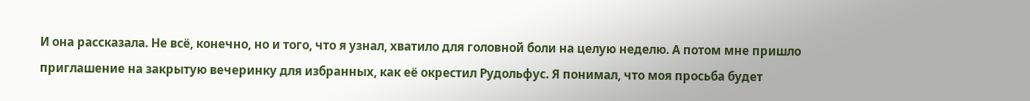И она рассказала. Не всё, конечно, но и того, что я узнал, хватило для головной боли на целую неделю. А потом мне пришло приглашение на закрытую вечеринку для избранных, как её окрестил Рудольфус. Я понимал, что моя просьба будет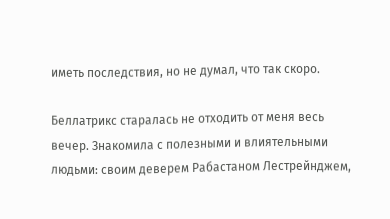иметь последствия, но не думал, что так скоро.

Беллатрикс старалась не отходить от меня весь вечер. Знакомила с полезными и влиятельными людьми: своим деверем Рабастаном Лестрейнджем,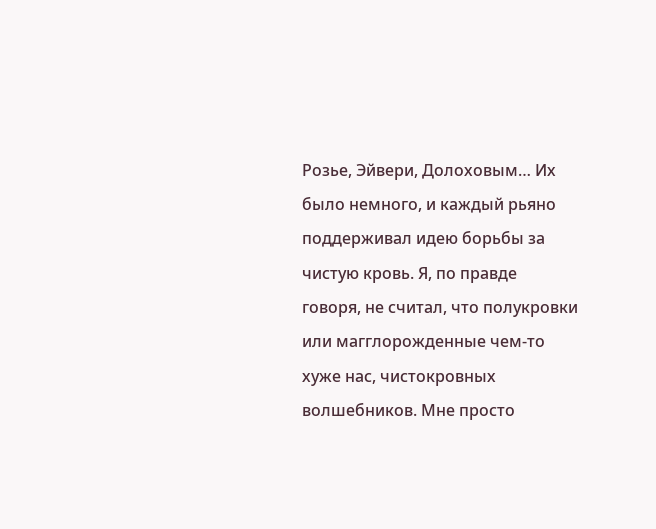Розье, Эйвери, Долоховым… Их было немного, и каждый рьяно поддерживал идею борьбы за чистую кровь. Я, по правде говоря, не считал, что полукровки или магглорожденные чем-то хуже нас, чистокровных волшебников. Мне просто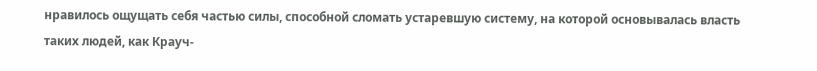нравилось ощущать себя частью силы, способной сломать устаревшую систему, на которой основывалась власть таких людей, как Крауч-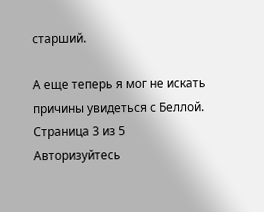старший.

А еще теперь я мог не искать причины увидеться с Беллой.
Страница 3 из 5
Авторизуйтесь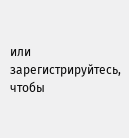или зарегистрируйтесь, чтобы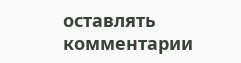оставлять комментарии